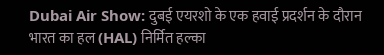Dubai Air Show: दुबई एयरशो के एक हवाई प्रदर्शन के दौरान भारत का हल (HAL) निर्मित हल्का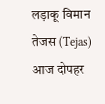लड़ाकू विमान तेजस (Tejas) आज दोपहर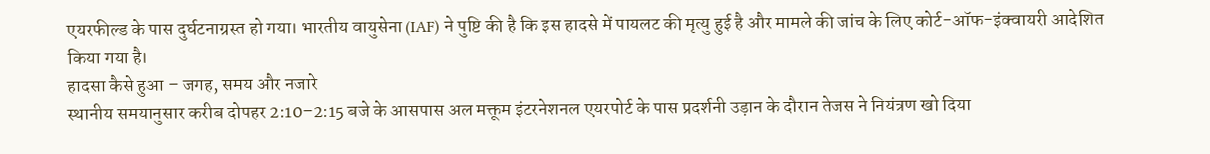एयरफील्ड के पास दुर्घटनाग्रस्त हो गया। भारतीय वायुसेना (IAF) ने पुष्टि की है कि इस हादसे में पायलट की मृत्यु हुई है और मामले की जांच के लिए कोर्ट-ऑफ-इंक्वायरी आदेशित किया गया है।
हादसा कैसे हुआ – जगह, समय और नजारे
स्थानीय समयानुसार करीब दोपहर 2:10–2:15 बजे के आसपास अल मक्तूम इंटरनेशनल एयरपोर्ट के पास प्रदर्शनी उड़ान के दौरान तेजस ने नियंत्रण खो दिया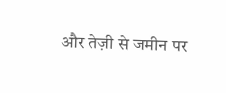और तेज़ी से जमीन पर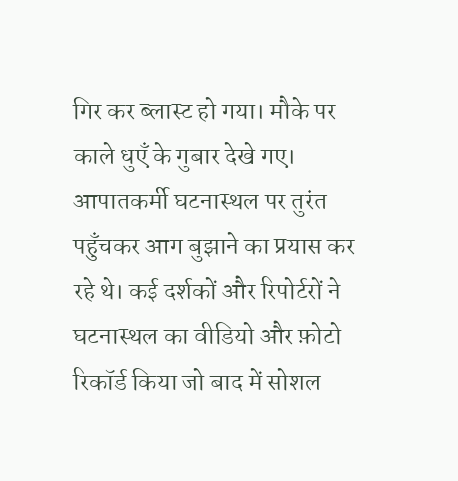गिर कर ब्लास्ट हो गया। मौके पर काले धुएँ के गुबार देखे गए। आपातकर्मी घटनास्थल पर तुरंत पहुँचकर आग बुझाने का प्रयास कर रहे थे। कई दर्शकों और रिपोर्टरों ने घटनास्थल का वीडियो और फ़ोटो रिकॉर्ड किया जो बाद में सोशल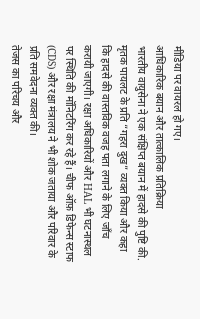मीडिया पर वायरल हो गए।
आधिकारिक बयान और तात्कालिक प्रतिक्रिया
भारतीय वायुसेना ने एक संक्षिप्त बयान में हादसे की पुष्टि की. मृतक पायलट के प्रति “गहरा दुख” व्यक्त किया और कहा कि हादसे की वास्तविक वजह पता लगाने के लिए जाँच करायी जाएगी। रक्षा अधिकारियों और HAL भी घटनास्थल पर स्थिति की मॉनिटरिंग कर रहे हैं। चीफ ऑफ़ डिफेन्स स्टाफ (CDS) और रक्षा मंत्रालय ने भी शोक जताया और परिवार के प्रति समवेदना व्यक्त की।
तेजस का परिचय और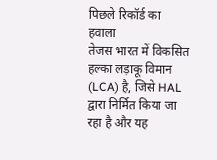पिछले रिकॉर्ड का हवाला
तेजस भारत में विकसित हल्का लड़ाकू विमान (LCA) है, जिसे HAL द्वारा निर्मित किया जा रहा है और यह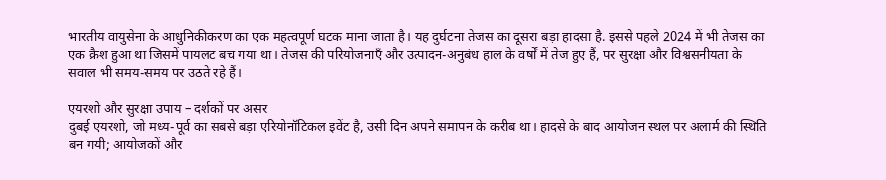भारतीय वायुसेना के आधुनिकीकरण का एक महत्वपूर्ण घटक माना जाता है। यह दुर्घटना तेजस का दूसरा बड़ा हादसा है. इससे पहले 2024 में भी तेजस का एक क्रैश हुआ था जिसमें पायलट बच गया था। तेजस की परियोजनाएँ और उत्पादन-अनुबंध हाल के वर्षों में तेज हुए हैं, पर सुरक्षा और विश्वसनीयता के सवाल भी समय-समय पर उठते रहे हैं।

एयरशो और सुरक्षा उपाय – दर्शकों पर असर
दुबई एयरशो, जो मध्य-पूर्व का सबसे बड़ा एरियोनॉटिकल इवेंट है, उसी दिन अपने समापन के करीब था। हादसे के बाद आयोजन स्थल पर अलार्म की स्थिति बन गयी; आयोजकों और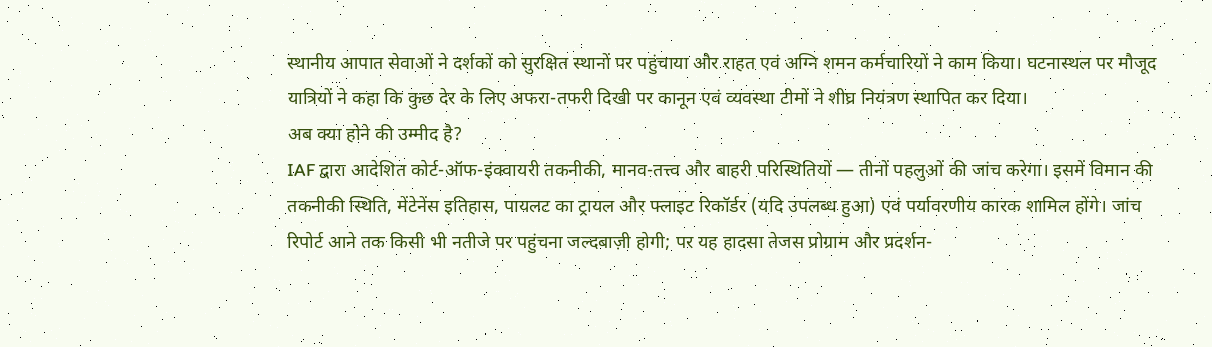स्थानीय आपात सेवाओं ने दर्शकों को सुरक्षित स्थानों पर पहुंचाया और राहत एवं अग्नि शमन कर्मचारियों ने काम किया। घटनास्थल पर मौजूद यात्रियों ने कहा कि कुछ देर के लिए अफरा-तफरी दिखी पर कानून एवं व्यवस्था टीमों ने शीघ्र नियंत्रण स्थापित कर दिया।
अब क्या होने की उम्मीद है?
IAF द्वारा आदेशित कोर्ट-ऑफ-इंक्वायरी तकनीकी, मानव-तत्त्व और बाहरी परिस्थितियों — तीनों पहलुओं की जांच करेगा। इसमें विमान की तकनीकी स्थिति, मेंटेनेंस इतिहास, पायलट का ट्रायल और फ्लाइट रिकॉर्डर (यदि उपलब्ध हुआ) एवं पर्यावरणीय कारक शामिल होंगे। जांच रिपोर्ट आने तक किसी भी नतीजे पर पहुंचना जल्दबाज़ी होगी; पर यह हादसा तेजस प्रोग्राम और प्रदर्शन-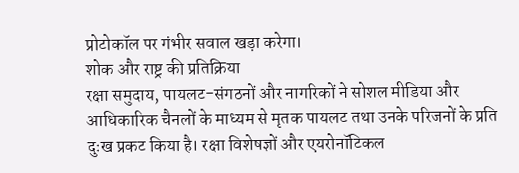प्रोटोकॉल पर गंभीर सवाल खड़ा करेगा।
शोक और राष्ट्र की प्रतिक्रिया
रक्षा समुदाय, पायलट-संगठनों और नागरिकों ने सोशल मीडिया और आधिकारिक चैनलों के माध्यम से मृतक पायलट तथा उनके परिजनों के प्रति दुःख प्रकट किया है। रक्षा विशेषज्ञों और एयरोनॉटिकल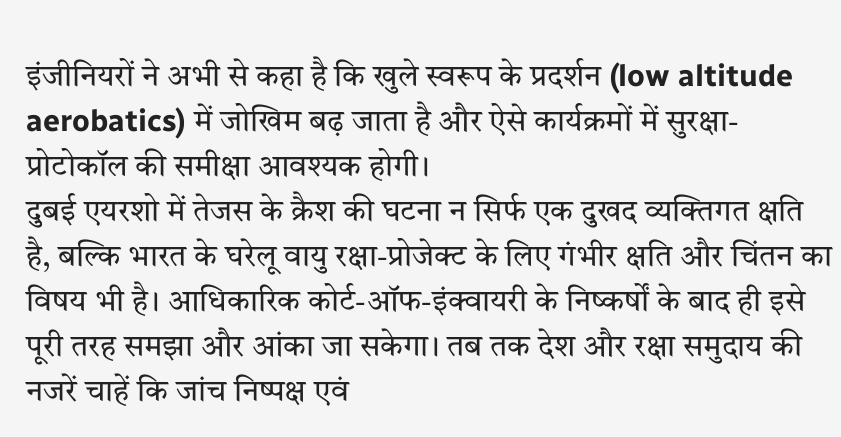इंजीनियरों ने अभी से कहा है कि खुले स्वरूप के प्रदर्शन (low altitude aerobatics) में जोखिम बढ़ जाता है और ऐसे कार्यक्रमों में सुरक्षा-प्रोटोकॉल की समीक्षा आवश्यक होगी।
दुबई एयरशो में तेजस के क्रैश की घटना न सिर्फ एक दुखद व्यक्तिगत क्षति है, बल्कि भारत के घरेलू वायु रक्षा-प्रोजेक्ट के लिए गंभीर क्षति और चिंतन का विषय भी है। आधिकारिक कोर्ट-ऑफ-इंक्वायरी के निष्कर्षों के बाद ही इसे पूरी तरह समझा और आंका जा सकेगा। तब तक देश और रक्षा समुदाय की नजरें चाहें कि जांच निष्पक्ष एवं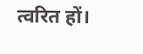त्वरित हों।